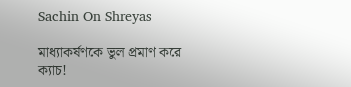Sachin On Shreyas

মাধ্যাকর্ষণকে ভুল প্রমাণ করে ক্যাচ!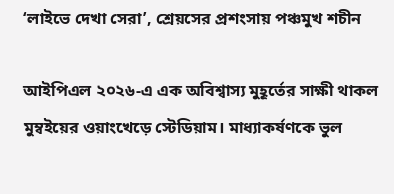‘লাইভে দেখা সেরা’, শ্রেয়সের প্রশংসায় পঞ্চমুখ শচীন

আইপিএল ২০২৬-এ এক অবিশ্বাস্য মুহূর্তের সাক্ষী থাকল মুম্বইয়ের ওয়াংখেড়ে স্টেডিয়াম। মাধ্যাকর্ষণকে ভুল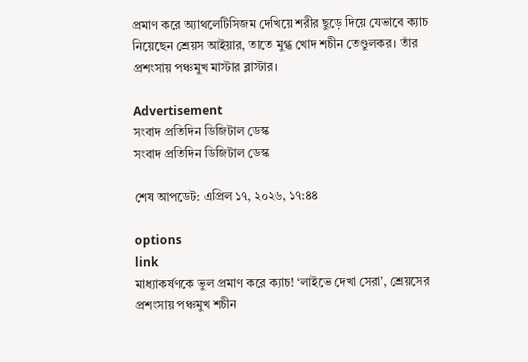প্রমাণ করে অ্যাথলেটিসিজম দেখিয়ে শরীর ছুড়ে দিয়ে যেভাবে ক্যাচ নিয়েছেন শ্রেয়স আইয়ার, তাতে মুগ্ধ খোদ শচীন তেণ্ডুলকর। তাঁর প্রশংসায় পঞ্চমুখ মাস্টার ব্লাস্টার।

Advertisement
সংবাদ প্রতিদিন ডিজিটাল ডেস্ক
সংবাদ প্রতিদিন ডিজিটাল ডেস্ক

শেষ আপডেট: এপ্রিল ১৭, ২০২৬, ১৭:৪৪

options
link
মাধ্যাকর্ষণকে ভুল প্রমাণ করে ক্যাচ! ‘লাইভে দেখা সেরা’, শ্রেয়সের প্রশংসায় পঞ্চমুখ শচীন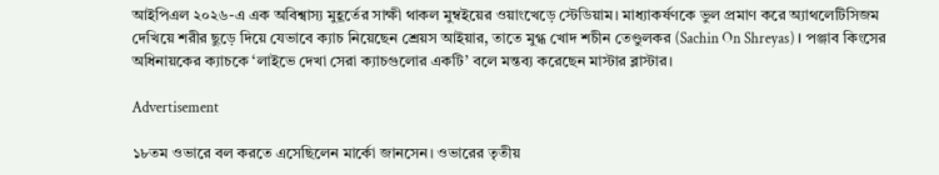আইপিএল ২০২৬-এ এক অবিশ্বাস্য মুহূর্তের সাক্ষী থাকল মুম্বইয়ের ওয়াংখেড়ে স্টেডিয়াম। মাধ্যাকর্ষণকে ভুল প্রমাণ করে অ্যাথলেটিসিজম দেখিয়ে শরীর ছুড়ে দিয়ে যেভাবে ক্যাচ নিয়েছেন শ্রেয়স আইয়ার, তাতে মুগ্ধ খোদ শচীন তেণ্ডুলকর (Sachin On Shreyas)। পঞ্জাব কিংসের অধিনায়কের ক্যাচকে ‘লাইভে দেখা সেরা ক্যাচগুলোর একটি’ বলে মন্তব্য করেছেন মাস্টার ব্লাস্টার।

Advertisement

১৮তম ওভারে বল করতে এসেছিলেন মার্কো জানসেন। ওভারের তৃতীয়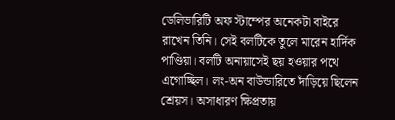ডেলিভারিটি অফ স্টাম্পের অনেকটা বাইরে রাখেন তিনি। সেই বলটিকে তুলে মারেন হার্দিক পাণ্ডিয়া। বলটি অনায়াসেই ছয় হওয়ার পথে এগোচ্ছিল। লং-অন বাউন্ডারিতে দাঁড়িয়ে ছিলেন শ্রেয়স। অসাধারণ ক্ষিপ্রতায়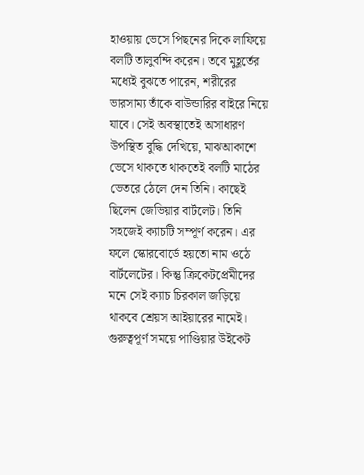হাওয়ায় ভেসে পিছনের দিকে লাফিয়ে বলটি তালুবন্দি করেন। তবে মুহূর্তের মধ্যেই বুঝতে পারেন, শরীরের ভারসাম্য তাঁকে বাউন্ডারির বাইরে নিয়ে যাবে। সেই অবস্থাতেই অসাধারণ উপস্থিত বুদ্ধি দেখিয়ে, মাঝআকাশে ভেসে থাকতে থাকতেই বলটি মাঠের ভেতরে ঠেলে দেন তিনি। কাছেই ছিলেন জেভিয়ার বার্টলেট। তিনি সহজেই ক্যাচটি সম্পূর্ণ করেন। এর ফলে স্কোরবোর্ডে হয়তো নাম ওঠে বার্টলেটের। কিন্তু ক্রিকেটপ্রেমীদের মনে সেই ক্যাচ চিরকাল জড়িয়ে থাকবে শ্রেয়স আইয়ারের নামেই। গুরুত্বপূর্ণ সময়ে পাণ্ডিয়ার উইকেট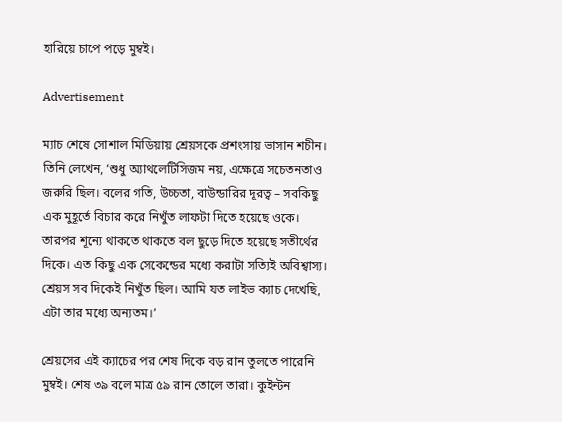হারিয়ে চাপে পড়ে মুম্বই।

Advertisement

ম্যাচ শেষে সোশাল মিডিয়ায় শ্রেয়সকে প্রশংসায় ভাসান শচীন। তিনি লেখেন, ‘শুধু অ্যাথলেটিসিজম নয়, এক্ষেত্রে সচেতনতাও জরুরি ছিল। বলের গতি, উচ্চতা, বাউন্ডারির দূরত্ব – সবকিছু এক মুহূর্তে বিচার করে নিখুঁত লাফটা দিতে হয়েছে ওকে। তারপর শূন্যে থাকতে থাকতে বল ছুড়ে দিতে হয়েছে সতীর্থের দিকে। এত কিছু এক সেকেন্ডের মধ্যে করাটা সত্যিই অবিশ্বাস্য। শ্রেয়স সব দিকেই নিখুঁত ছিল। আমি যত লাইভ ক্যাচ দেখেছি, এটা তার মধ্যে অন্যতম।’

শ্রেয়সের এই ক্যাচের পর শেষ দিকে বড় রান তুলতে পারেনি মুম্বই। শেষ ৩৯ বলে মাত্র ৫৯ রান তোলে তারা। কুইন্টন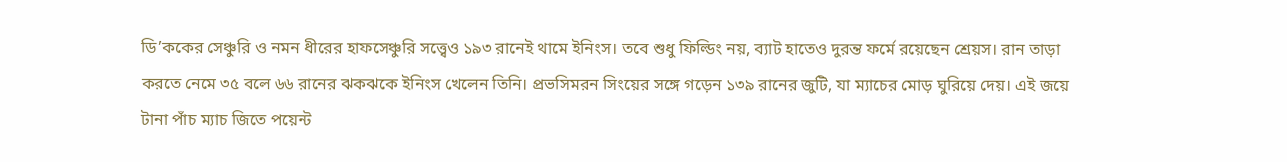ডি’ককের সেঞ্চুরি ও নমন ধীরের হাফসেঞ্চুরি সত্ত্বেও ১৯৩ রানেই থামে ইনিংস। তবে শুধু ফিল্ডিং নয়, ব্যাট হাতেও দুরন্ত ফর্মে রয়েছেন শ্রেয়স। রান তাড়া করতে নেমে ৩৫ বলে ৬৬ রানের ঝকঝকে ইনিংস খেলেন তিনি। প্রভসিমরন সিংয়ের সঙ্গে গড়েন ১৩৯ রানের জুটি, যা ম্যাচের মোড় ঘুরিয়ে দেয়। এই জয়ে টানা পাঁচ ম্যাচ জিতে পয়েন্ট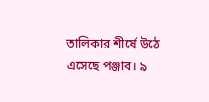তালিকার শীর্ষে উঠে এসেছে পঞ্জাব। ৯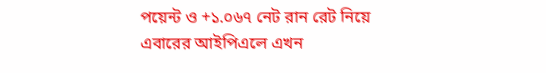পয়েন্ট ও +১.০৬৭ নেট রান রেট নিয়ে এবারের আইপিএলে এখন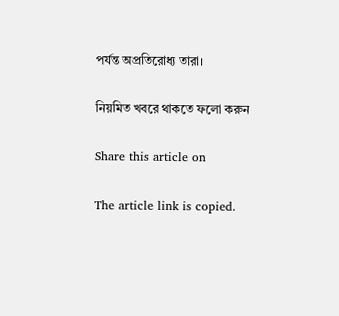পর্যন্ত অপ্রতিরোধ্য তারা।

নিয়মিত খবরে থাকতে ফলো করুন

Share this article on

The article link is copied.